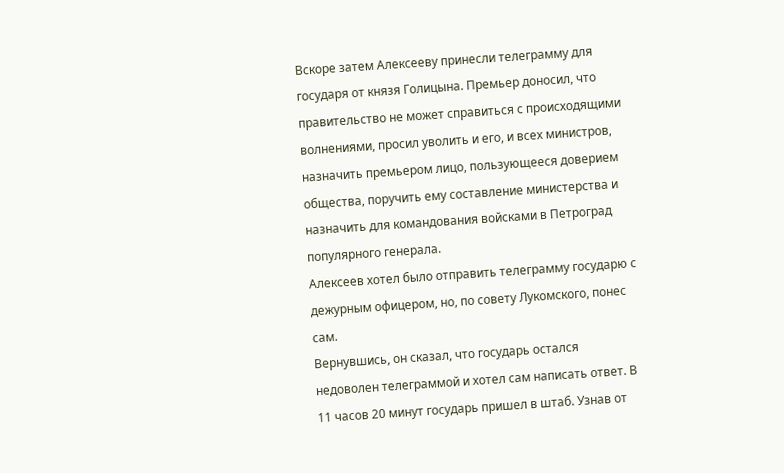Вскоре затем Алексееву принесли телеграмму для государя от князя Голицына. Премьер доносил, что правительство не может справиться с происходящими волнениями, просил уволить и его, и всех министров, назначить премьером лицо, пользующееся доверием общества, поручить ему составление министерства и назначить для командования войсками в Петроград популярного генерала.
Алексеев хотел было отправить телеграмму государю с дежурным офицером, но, по совету Лукомского, понес сам.
Вернувшись, он сказал, что государь остался недоволен телеграммой и хотел сам написать ответ. В 11 часов 20 минут государь пришел в штаб. Узнав от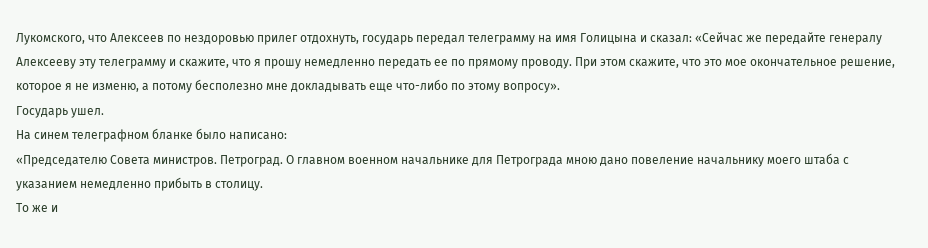Лукомского, что Алексеев по нездоровью прилег отдохнуть, государь передал телеграмму на имя Голицына и сказал: «Сейчас же передайте генералу Алексееву эту телеграмму и скажите, что я прошу немедленно передать ее по прямому проводу. При этом скажите, что это мое окончательное решение, которое я не изменю, а потому бесполезно мне докладывать еще что-либо по этому вопросу».
Государь ушел.
На синем телеграфном бланке было написано:
«Председателю Совета министров. Петроград. О главном военном начальнике для Петрограда мною дано повеление начальнику моего штаба с указанием немедленно прибыть в столицу.
То же и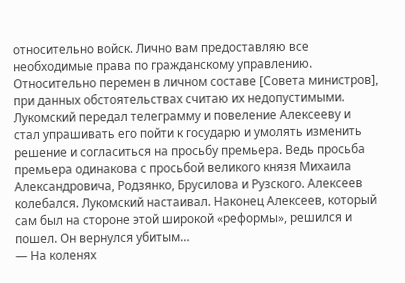относительно войск. Лично вам предоставляю все необходимые права по гражданскому управлению. Относительно перемен в личном составе [Совета министров], при данных обстоятельствах считаю их недопустимыми.
Лукомский передал телеграмму и повеление Алексееву и стал упрашивать его пойти к государю и умолять изменить решение и согласиться на просьбу премьера. Ведь просьба премьера одинакова с просьбой великого князя Михаила Александровича, Родзянко, Брусилова и Рузского. Алексеев колебался. Лукомский настаивал. Наконец Алексеев, который сам был на стороне этой широкой «реформы», решился и пошел. Он вернулся убитым…
— На коленях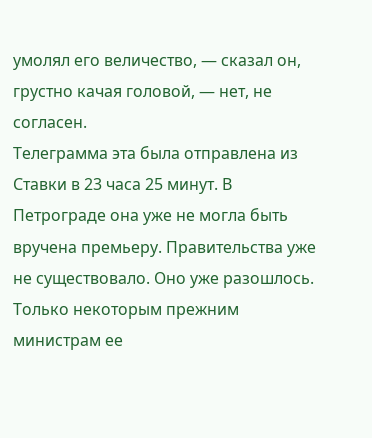умолял его величество, — сказал он, грустно качая головой, — нет, не согласен.
Телеграмма эта была отправлена из Ставки в 23 часа 25 минут. В Петрограде она уже не могла быть вручена премьеру. Правительства уже не существовало. Оно уже разошлось. Только некоторым прежним министрам ее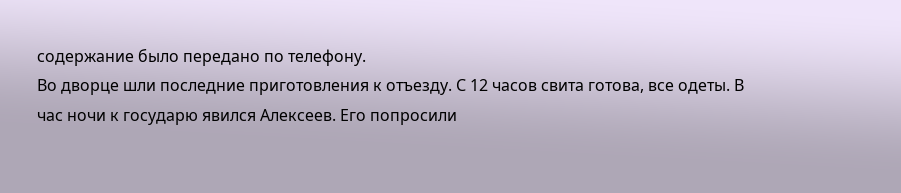содержание было передано по телефону.
Во дворце шли последние приготовления к отъезду. С 12 часов свита готова, все одеты. В час ночи к государю явился Алексеев. Его попросили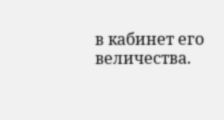в кабинет его величества.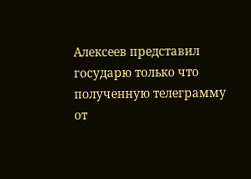Алексеев представил государю только что полученную телеграмму от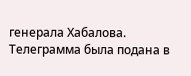генерала Хабалова. Телеграмма была подана в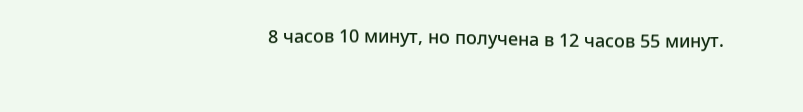8 часов 10 минут, но получена в 12 часов 55 минут.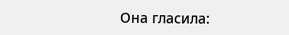Она гласила: